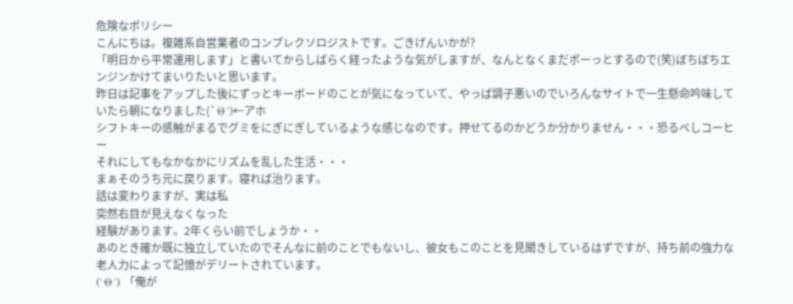危険なポリシー
こんにちは。複雑系自営業者のコンプレクソロジストです。ごきげんいかが?
「明日から平常運用します」と書いてからしばらく経ったような気がしますが、なんとなくまだボーっとするので(笑)ぼちぼちエンジンかけてまいりたいと思います。
昨日は記事をアップした後にずっとキーボードのことが気になっていて、やっぱ調子悪いのでいろんなサイトで一生懸命吟味していたら朝になりました(`Θ´)←アホ
シフトキーの感触がまるでグミをにぎにぎしているような感じなのです。押せてるのかどうか分かりません・・・恐るべしコーヒー
それにしてもなかなかにリズムを乱した生活・・・
まぁそのうち元に戻ります。寝れば治ります。
話は変わりますが、実は私
突然右目が見えなくなった
経験があります。2年くらい前でしょうか・・
あのとき確か既に独立していたのでそんなに前のことでもないし、彼女もこのことを見聞きしているはずですが、持ち前の強力な老人力によって記憶がデリートされています。
(`Θ´) 「俺が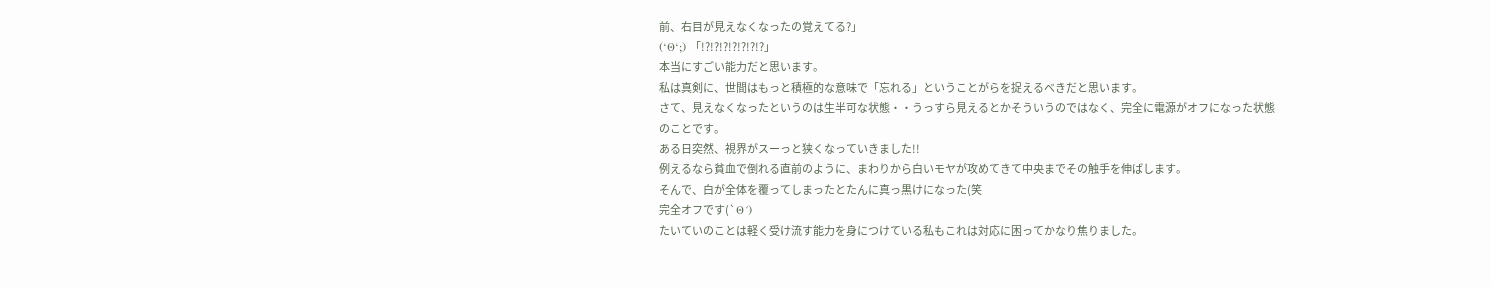前、右目が見えなくなったの覚えてる?」
(‘Θ‘;) 「!?!?!?!?!?!?!?」
本当にすごい能力だと思います。
私は真剣に、世間はもっと積極的な意味で「忘れる」ということがらを捉えるべきだと思います。
さて、見えなくなったというのは生半可な状態・・うっすら見えるとかそういうのではなく、完全に電源がオフになった状態のことです。
ある日突然、視界がスーっと狭くなっていきました!!
例えるなら貧血で倒れる直前のように、まわりから白いモヤが攻めてきて中央までその触手を伸ばします。
そんで、白が全体を覆ってしまったとたんに真っ黒けになった(笑
完全オフです(`Θ´)
たいていのことは軽く受け流す能力を身につけている私もこれは対応に困ってかなり焦りました。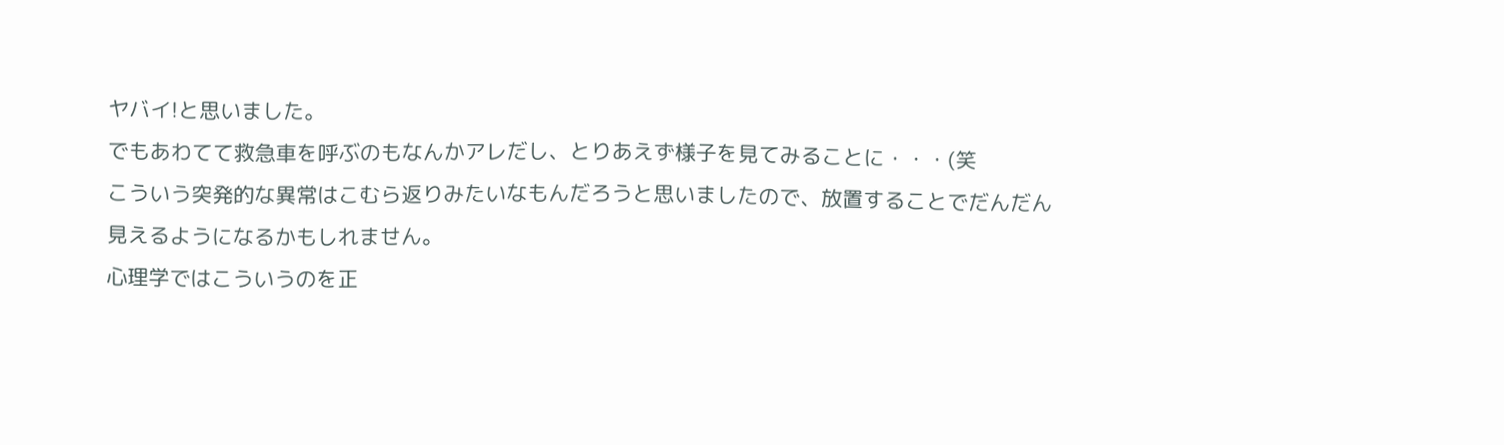ヤバイ!と思いました。
でもあわてて救急車を呼ぶのもなんかアレだし、とりあえず様子を見てみることに・・・(笑
こういう突発的な異常はこむら返りみたいなもんだろうと思いましたので、放置することでだんだん見えるようになるかもしれません。
心理学ではこういうのを正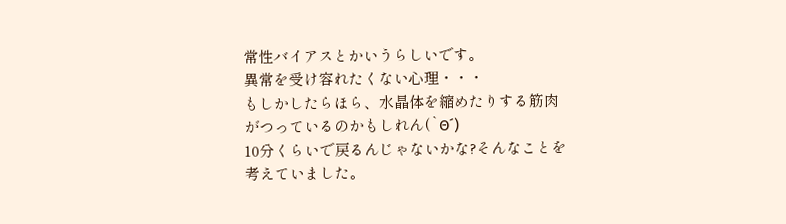常性バイアスとかいうらしいです。
異常を受け容れたくない心理・・・
もしかしたらほら、水晶体を縮めたりする筋肉がつっているのかもしれん(`Θ´)
10分くらいで戻るんじゃないかな?そんなことを考えていました。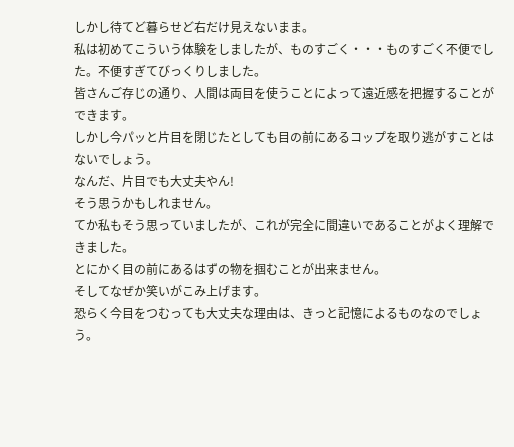しかし待てど暮らせど右だけ見えないまま。
私は初めてこういう体験をしましたが、ものすごく・・・ものすごく不便でした。不便すぎてびっくりしました。
皆さんご存じの通り、人間は両目を使うことによって遠近感を把握することができます。
しかし今パッと片目を閉じたとしても目の前にあるコップを取り逃がすことはないでしょう。
なんだ、片目でも大丈夫やん!
そう思うかもしれません。
てか私もそう思っていましたが、これが完全に間違いであることがよく理解できました。
とにかく目の前にあるはずの物を掴むことが出来ません。
そしてなぜか笑いがこみ上げます。
恐らく今目をつむっても大丈夫な理由は、きっと記憶によるものなのでしょう。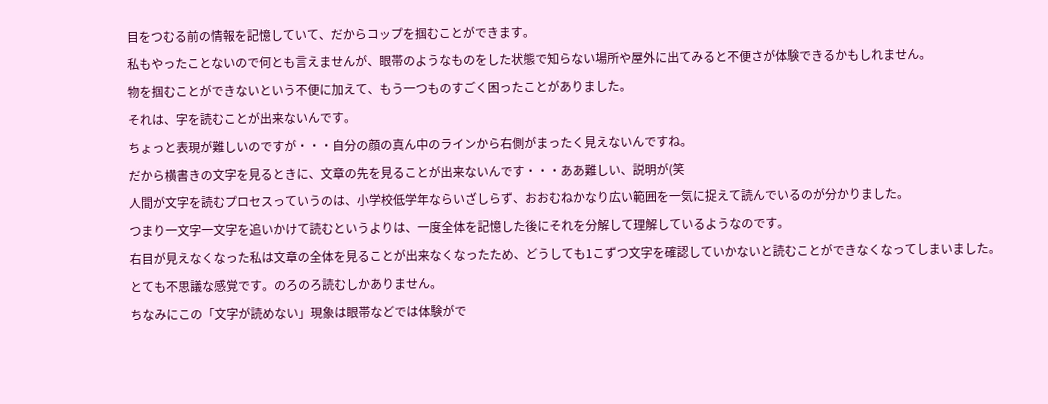目をつむる前の情報を記憶していて、だからコップを掴むことができます。
私もやったことないので何とも言えませんが、眼帯のようなものをした状態で知らない場所や屋外に出てみると不便さが体験できるかもしれません。
物を掴むことができないという不便に加えて、もう一つものすごく困ったことがありました。
それは、字を読むことが出来ないんです。
ちょっと表現が難しいのですが・・・自分の顔の真ん中のラインから右側がまったく見えないんですね。
だから横書きの文字を見るときに、文章の先を見ることが出来ないんです・・・ああ難しい、説明が(笑
人間が文字を読むプロセスっていうのは、小学校低学年ならいざしらず、おおむねかなり広い範囲を一気に捉えて読んでいるのが分かりました。
つまり一文字一文字を追いかけて読むというよりは、一度全体を記憶した後にそれを分解して理解しているようなのです。
右目が見えなくなった私は文章の全体を見ることが出来なくなったため、どうしても1こずつ文字を確認していかないと読むことができなくなってしまいました。
とても不思議な感覚です。のろのろ読むしかありません。
ちなみにこの「文字が読めない」現象は眼帯などでは体験がで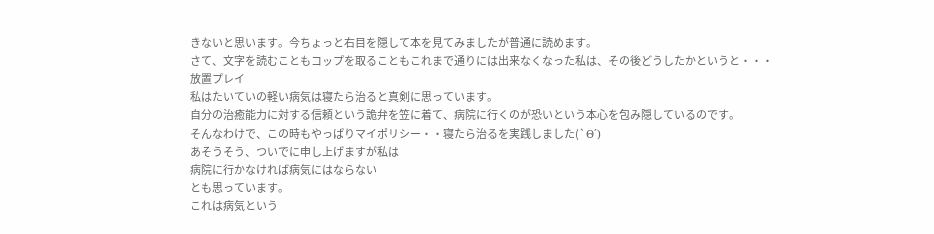きないと思います。今ちょっと右目を隠して本を見てみましたが普通に読めます。
さて、文字を読むこともコップを取ることもこれまで通りには出来なくなった私は、その後どうしたかというと・・・
放置プレイ
私はたいていの軽い病気は寝たら治ると真剣に思っています。
自分の治癒能力に対する信頼という詭弁を笠に着て、病院に行くのが恐いという本心を包み隠しているのです。
そんなわけで、この時もやっぱりマイポリシー・・寝たら治るを実践しました(`Θ´)
あそうそう、ついでに申し上げますが私は
病院に行かなければ病気にはならない
とも思っています。
これは病気という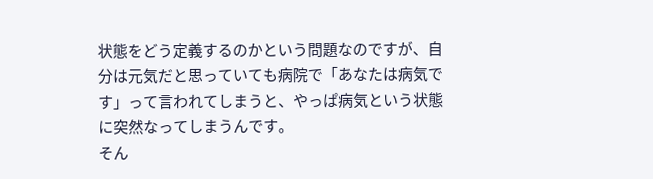状態をどう定義するのかという問題なのですが、自分は元気だと思っていても病院で「あなたは病気です」って言われてしまうと、やっぱ病気という状態に突然なってしまうんです。
そん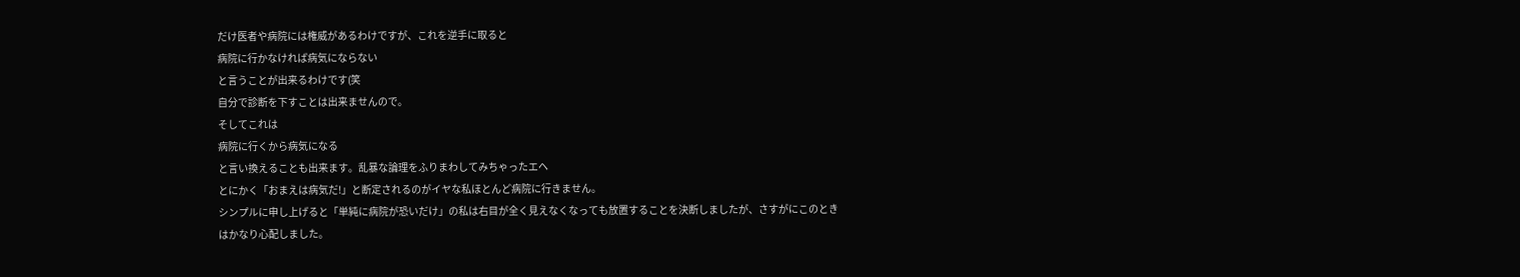だけ医者や病院には権威があるわけですが、これを逆手に取ると
病院に行かなければ病気にならない
と言うことが出来るわけです(笑
自分で診断を下すことは出来ませんので。
そしてこれは
病院に行くから病気になる
と言い換えることも出来ます。乱暴な論理をふりまわしてみちゃったエヘ
とにかく「おまえは病気だ!」と断定されるのがイヤな私ほとんど病院に行きません。
シンプルに申し上げると「単純に病院が恐いだけ」の私は右目が全く見えなくなっても放置することを決断しましたが、さすがにこのときはかなり心配しました。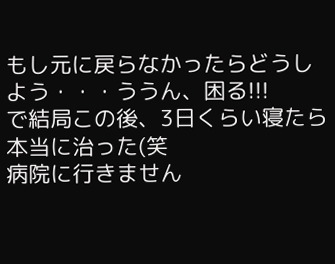もし元に戻らなかったらどうしよう・・・ううん、困る!!!
で結局この後、3日くらい寝たら本当に治った(笑
病院に行きません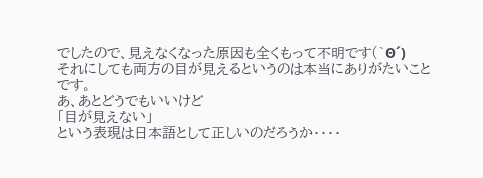でしたので、見えなくなった原因も全くもって不明です(`Θ´)
それにしても両方の目が見えるというのは本当にありがたいことです。
あ、あとどうでもいいけど
「目が見えない」
という表現は日本語として正しいのだろうか・・・・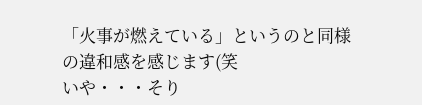「火事が燃えている」というのと同様の違和感を感じます(笑
いや・・・そり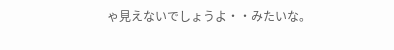ゃ見えないでしょうよ・・みたいな。